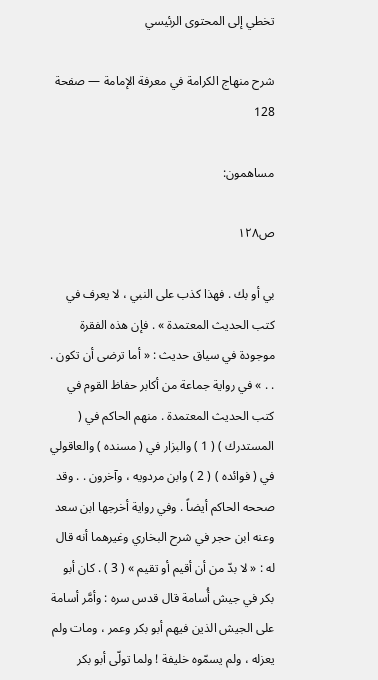تخطي إلى المحتوى الرئيسي

شرح منهاج الكرامة في معرفة الإمامة — صفحة 128

مساهمون:

ص١٢٨

بي أو بك . فهذا كذب على النبي ، لا يعرف في كتب الحديث المعتمدة » . فإن هذه الفقرة موجودة في سياق حديث : « أما ترضى أن تكون . . . » في رواية جماعة من أكابر حفاظ القوم في كتب الحديث المعتمدة . منهم الحاكم في ( المستدرك ) ( 1 ) والبزار في ( مسنده ) والعاقولي في ( فوائده ) ( 2 ) وابن مردويه ، وآخرون . . وقد صححه الحاكم أيضاً . وفي رواية أخرجها ابن سعد وعنه ابن حجر في شرح البخاري وغيرهما أنه قال له : « لا بدّ من أن أقيم أو تقيم » ( 3 ) . كان أبو بكر في جيش أُسامة قال قدس سره : وأمَّر أسامة على الجيش الذين فيهم أبو بكر وعمر ، ومات ولم يعزله ، ولم يسمّوه خليفة ! ولما تولّى أبو بكر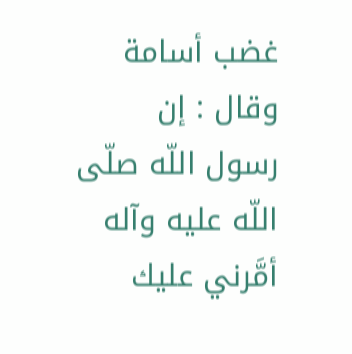غضب أسامة وقال : إن رسول اللّه صلّى اللّه عليه وآله أمَّرني عليك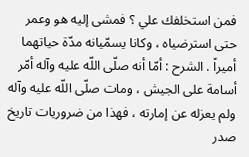فمن استخلفك علي ؟ فمشى إليه هو وعمر حتى استرضياه ، وكانا يسمّيانه مدّة حياتهما أميراً . الشرح : أمّا أنه صلّى اللّه عليه وآله أمّر أسامة على الجيش ، ومات صلّى اللّه عليه وآله ولم يعزله عن إمارته ، فهذا من ضروريات تاريخ صدر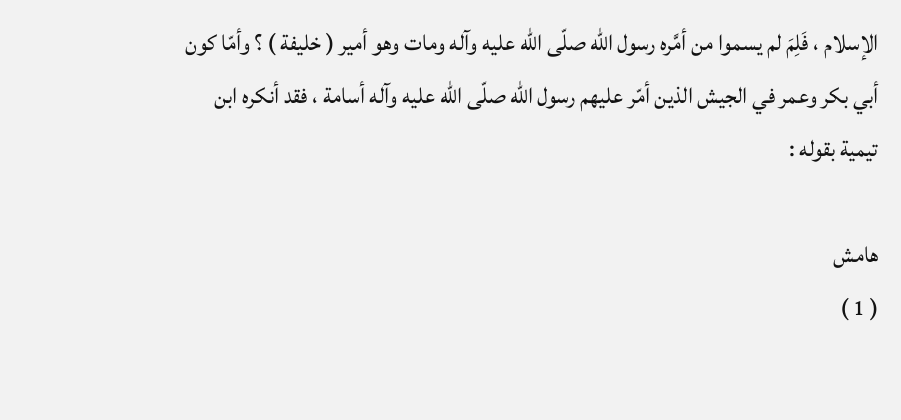الإسلام ، فَلِمَ لم يسموا من أمَّره رسول اللّه صلّى اللّه عليه وآله ومات وهو أمير ( خليفة ) ؟ وأمّا كون أبي بكر وعمر في الجيش الذين أمّر عليهم رسول اللّه صلّى اللّه عليه وآله أسامة ، فقد أنكره ابن تيمية بقوله :

هامش
( 1 )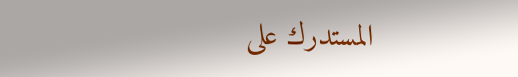المستدرك على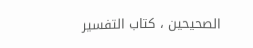الصحيحين ، كتاب التفسير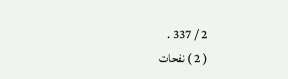2 / 337 .
( 2 ) نفحات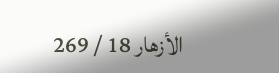الأزهار 18 / 269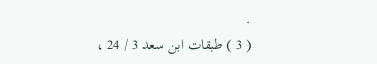.
( 3 ) طبقات ابن سعد 3 / 24 ،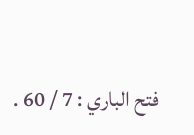فتح الباري : 7 / 60 .